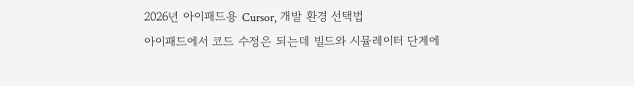2026년 아이패드용 Cursor, 개발 환경 선택법
아이패드에서 코드 수정은 되는데 빌드와 시뮬레이터 단계에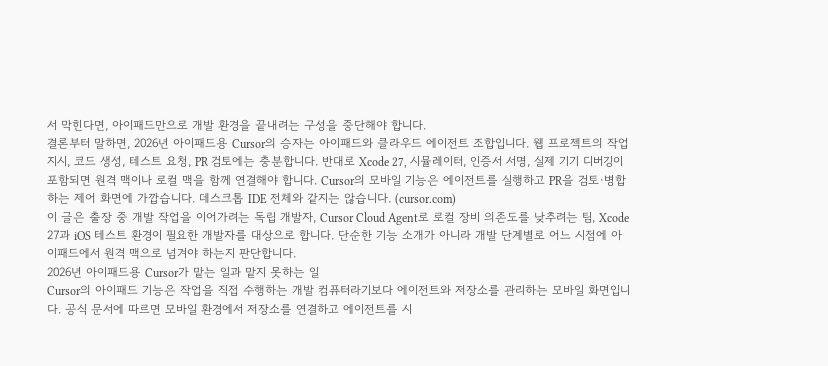서 막힌다면, 아이패드만으로 개발 환경을 끝내려는 구성을 중단해야 합니다.
결론부터 말하면, 2026년 아이패드용 Cursor의 승자는 아이패드와 클라우드 에이전트 조합입니다. 웹 프로젝트의 작업 지시, 코드 생성, 테스트 요청, PR 검토에는 충분합니다. 반대로 Xcode 27, 시뮬레이터, 인증서 서명, 실제 기기 디버깅이 포함되면 원격 맥이나 로컬 맥을 함께 연결해야 합니다. Cursor의 모바일 기능은 에이전트를 실행하고 PR을 검토·병합하는 제어 화면에 가깝습니다. 데스크톱 IDE 전체와 같지는 않습니다. (cursor.com)
이 글은 출장 중 개발 작업을 이어가려는 독립 개발자, Cursor Cloud Agent로 로컬 장비 의존도를 낮추려는 팀, Xcode 27과 iOS 테스트 환경이 필요한 개발자를 대상으로 합니다. 단순한 기능 소개가 아니라 개발 단계별로 어느 시점에 아이패드에서 원격 맥으로 넘겨야 하는지 판단합니다.
2026년 아이패드용 Cursor가 맡는 일과 맡지 못하는 일
Cursor의 아이패드 기능은 작업을 직접 수행하는 개발 컴퓨터라기보다 에이전트와 저장소를 관리하는 모바일 화면입니다. 공식 문서에 따르면 모바일 환경에서 저장소를 연결하고 에이전트를 시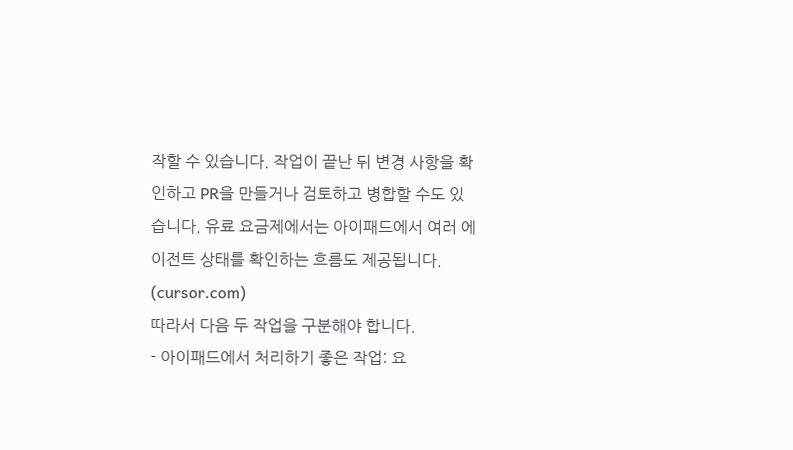작할 수 있습니다. 작업이 끝난 뒤 변경 사항을 확인하고 PR을 만들거나 검토하고 병합할 수도 있습니다. 유료 요금제에서는 아이패드에서 여러 에이전트 상태를 확인하는 흐름도 제공됩니다. (cursor.com)
따라서 다음 두 작업을 구분해야 합니다.
- 아이패드에서 처리하기 좋은 작업: 요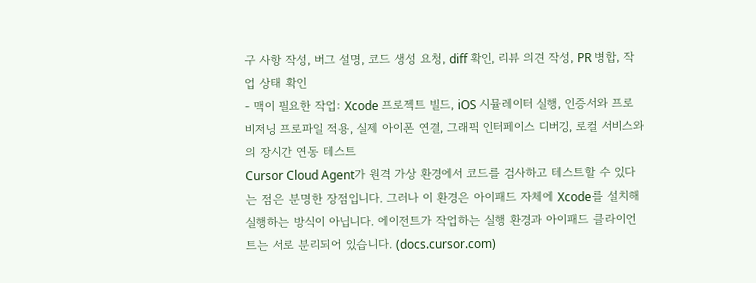구 사항 작성, 버그 설명, 코드 생성 요청, diff 확인, 리뷰 의견 작성, PR 병합, 작업 상태 확인
- 맥이 필요한 작업: Xcode 프로젝트 빌드, iOS 시뮬레이터 실행, 인증서와 프로비저닝 프로파일 적용, 실제 아이폰 연결, 그래픽 인터페이스 디버깅, 로컬 서비스와의 장시간 연동 테스트
Cursor Cloud Agent가 원격 가상 환경에서 코드를 검사하고 테스트할 수 있다는 점은 분명한 장점입니다. 그러나 이 환경은 아이패드 자체에 Xcode를 설치해 실행하는 방식이 아닙니다. 에이전트가 작업하는 실행 환경과 아이패드 클라이언트는 서로 분리되어 있습니다. (docs.cursor.com)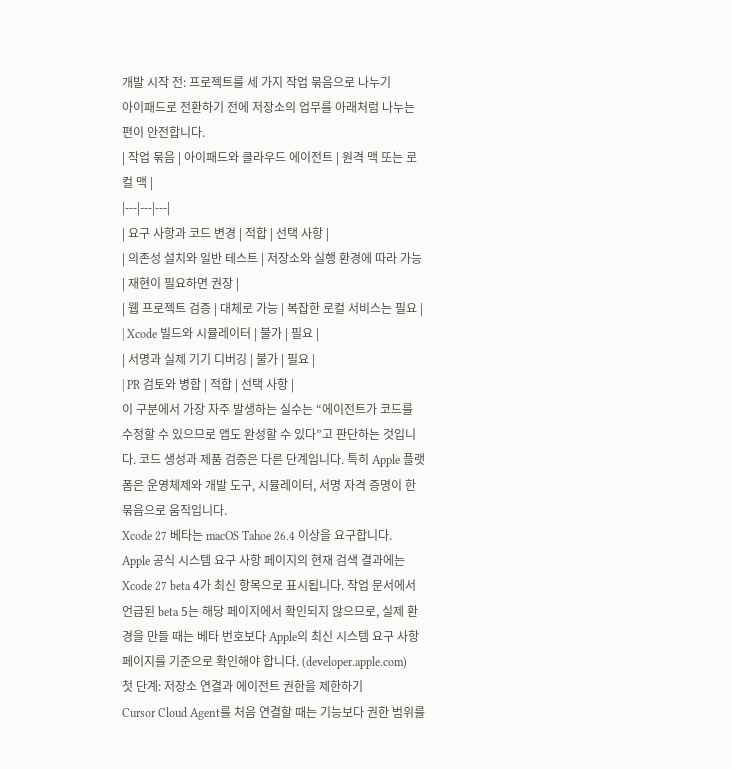개발 시작 전: 프로젝트를 세 가지 작업 묶음으로 나누기
아이패드로 전환하기 전에 저장소의 업무를 아래처럼 나누는 편이 안전합니다.
| 작업 묶음 | 아이패드와 클라우드 에이전트 | 원격 맥 또는 로컬 맥 |
|---|---|---|
| 요구 사항과 코드 변경 | 적합 | 선택 사항 |
| 의존성 설치와 일반 테스트 | 저장소와 실행 환경에 따라 가능 | 재현이 필요하면 권장 |
| 웹 프로젝트 검증 | 대체로 가능 | 복잡한 로컬 서비스는 필요 |
| Xcode 빌드와 시뮬레이터 | 불가 | 필요 |
| 서명과 실제 기기 디버깅 | 불가 | 필요 |
| PR 검토와 병합 | 적합 | 선택 사항 |
이 구분에서 가장 자주 발생하는 실수는 “에이전트가 코드를 수정할 수 있으므로 앱도 완성할 수 있다”고 판단하는 것입니다. 코드 생성과 제품 검증은 다른 단계입니다. 특히 Apple 플랫폼은 운영체제와 개발 도구, 시뮬레이터, 서명 자격 증명이 한 묶음으로 움직입니다.
Xcode 27 베타는 macOS Tahoe 26.4 이상을 요구합니다. Apple 공식 시스템 요구 사항 페이지의 현재 검색 결과에는 Xcode 27 beta 4가 최신 항목으로 표시됩니다. 작업 문서에서 언급된 beta 5는 해당 페이지에서 확인되지 않으므로, 실제 환경을 만들 때는 베타 번호보다 Apple의 최신 시스템 요구 사항 페이지를 기준으로 확인해야 합니다. (developer.apple.com)
첫 단계: 저장소 연결과 에이전트 권한을 제한하기
Cursor Cloud Agent를 처음 연결할 때는 기능보다 권한 범위를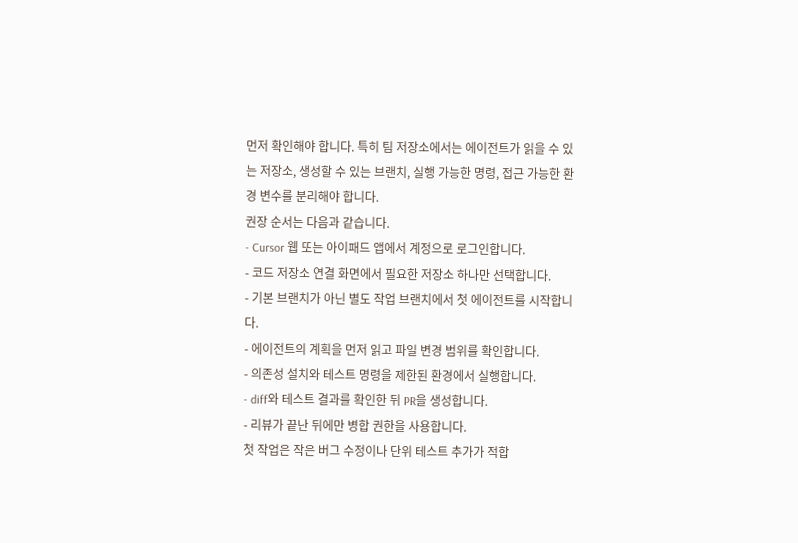먼저 확인해야 합니다. 특히 팀 저장소에서는 에이전트가 읽을 수 있는 저장소, 생성할 수 있는 브랜치, 실행 가능한 명령, 접근 가능한 환경 변수를 분리해야 합니다.
권장 순서는 다음과 같습니다.
- Cursor 웹 또는 아이패드 앱에서 계정으로 로그인합니다.
- 코드 저장소 연결 화면에서 필요한 저장소 하나만 선택합니다.
- 기본 브랜치가 아닌 별도 작업 브랜치에서 첫 에이전트를 시작합니다.
- 에이전트의 계획을 먼저 읽고 파일 변경 범위를 확인합니다.
- 의존성 설치와 테스트 명령을 제한된 환경에서 실행합니다.
- diff와 테스트 결과를 확인한 뒤 PR을 생성합니다.
- 리뷰가 끝난 뒤에만 병합 권한을 사용합니다.
첫 작업은 작은 버그 수정이나 단위 테스트 추가가 적합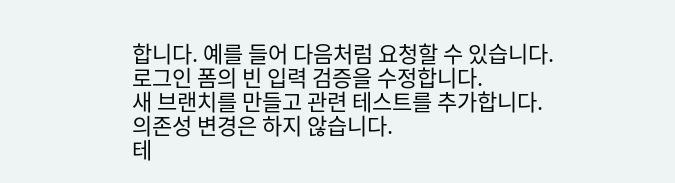합니다. 예를 들어 다음처럼 요청할 수 있습니다.
로그인 폼의 빈 입력 검증을 수정합니다.
새 브랜치를 만들고 관련 테스트를 추가합니다.
의존성 변경은 하지 않습니다.
테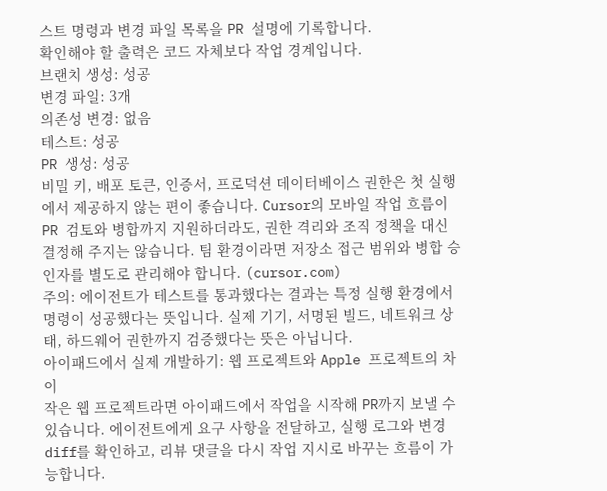스트 명령과 변경 파일 목록을 PR 설명에 기록합니다.
확인해야 할 출력은 코드 자체보다 작업 경계입니다.
브랜치 생성: 성공
변경 파일: 3개
의존성 변경: 없음
테스트: 성공
PR 생성: 성공
비밀 키, 배포 토큰, 인증서, 프로덕션 데이터베이스 권한은 첫 실행에서 제공하지 않는 편이 좋습니다. Cursor의 모바일 작업 흐름이 PR 검토와 병합까지 지원하더라도, 권한 격리와 조직 정책을 대신 결정해 주지는 않습니다. 팀 환경이라면 저장소 접근 범위와 병합 승인자를 별도로 관리해야 합니다. (cursor.com)
주의: 에이전트가 테스트를 통과했다는 결과는 특정 실행 환경에서 명령이 성공했다는 뜻입니다. 실제 기기, 서명된 빌드, 네트워크 상태, 하드웨어 권한까지 검증했다는 뜻은 아닙니다.
아이패드에서 실제 개발하기: 웹 프로젝트와 Apple 프로젝트의 차이
작은 웹 프로젝트라면 아이패드에서 작업을 시작해 PR까지 보낼 수 있습니다. 에이전트에게 요구 사항을 전달하고, 실행 로그와 변경 diff를 확인하고, 리뷰 댓글을 다시 작업 지시로 바꾸는 흐름이 가능합니다.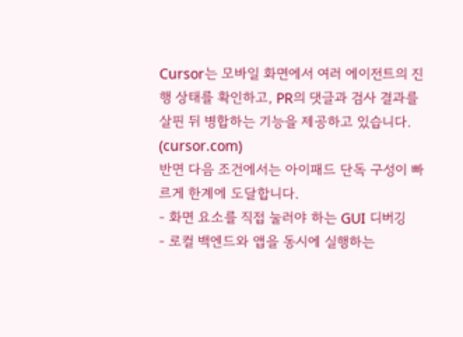Cursor는 모바일 화면에서 여러 에이전트의 진행 상태를 확인하고, PR의 댓글과 검사 결과를 살핀 뒤 병합하는 기능을 제공하고 있습니다. (cursor.com)
반면 다음 조건에서는 아이패드 단독 구성이 빠르게 한계에 도달합니다.
- 화면 요소를 직접 눌러야 하는 GUI 디버깅
- 로컬 백엔드와 앱을 동시에 실행하는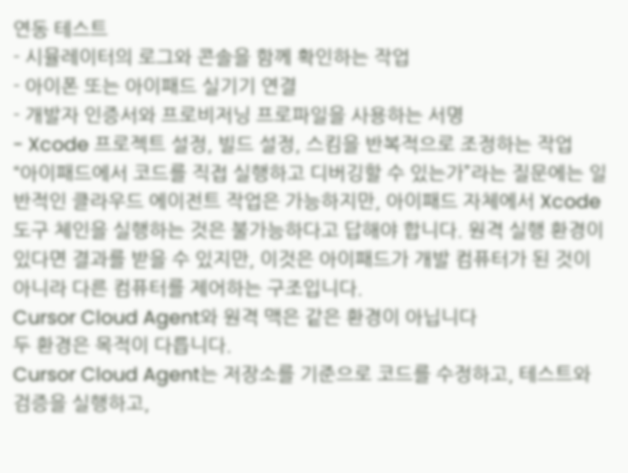연동 테스트
- 시뮬레이터의 로그와 콘솔을 함께 확인하는 작업
- 아이폰 또는 아이패드 실기기 연결
- 개발자 인증서와 프로비저닝 프로파일을 사용하는 서명
- Xcode 프로젝트 설정, 빌드 설정, 스킴을 반복적으로 조정하는 작업
“아이패드에서 코드를 직접 실행하고 디버깅할 수 있는가”라는 질문에는 일반적인 클라우드 에이전트 작업은 가능하지만, 아이패드 자체에서 Xcode 도구 체인을 실행하는 것은 불가능하다고 답해야 합니다. 원격 실행 환경이 있다면 결과를 받을 수 있지만, 이것은 아이패드가 개발 컴퓨터가 된 것이 아니라 다른 컴퓨터를 제어하는 구조입니다.
Cursor Cloud Agent와 원격 맥은 같은 환경이 아닙니다
두 환경은 목적이 다릅니다.
Cursor Cloud Agent는 저장소를 기준으로 코드를 수정하고, 테스트와 검증을 실행하고,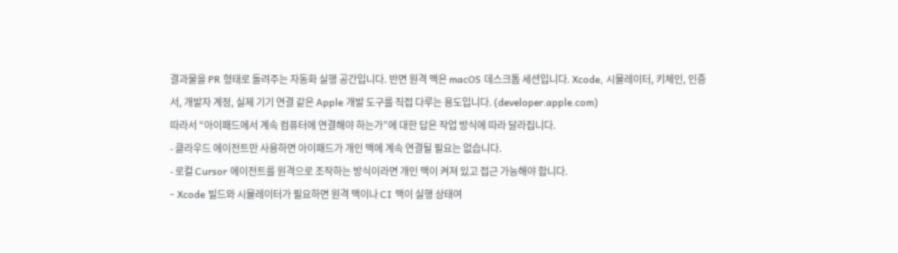결과물을 PR 형태로 돌려주는 자동화 실행 공간입니다. 반면 원격 맥은 macOS 데스크톱 세션입니다. Xcode, 시뮬레이터, 키체인, 인증서, 개발자 계정, 실제 기기 연결 같은 Apple 개발 도구를 직접 다루는 용도입니다. (developer.apple.com)
따라서 “아이패드에서 계속 컴퓨터에 연결해야 하는가”에 대한 답은 작업 방식에 따라 달라집니다.
- 클라우드 에이전트만 사용하면 아이패드가 개인 맥에 계속 연결될 필요는 없습니다.
- 로컬 Cursor 에이전트를 원격으로 조작하는 방식이라면 개인 맥이 켜져 있고 접근 가능해야 합니다.
- Xcode 빌드와 시뮬레이터가 필요하면 원격 맥이나 CI 맥이 실행 상태여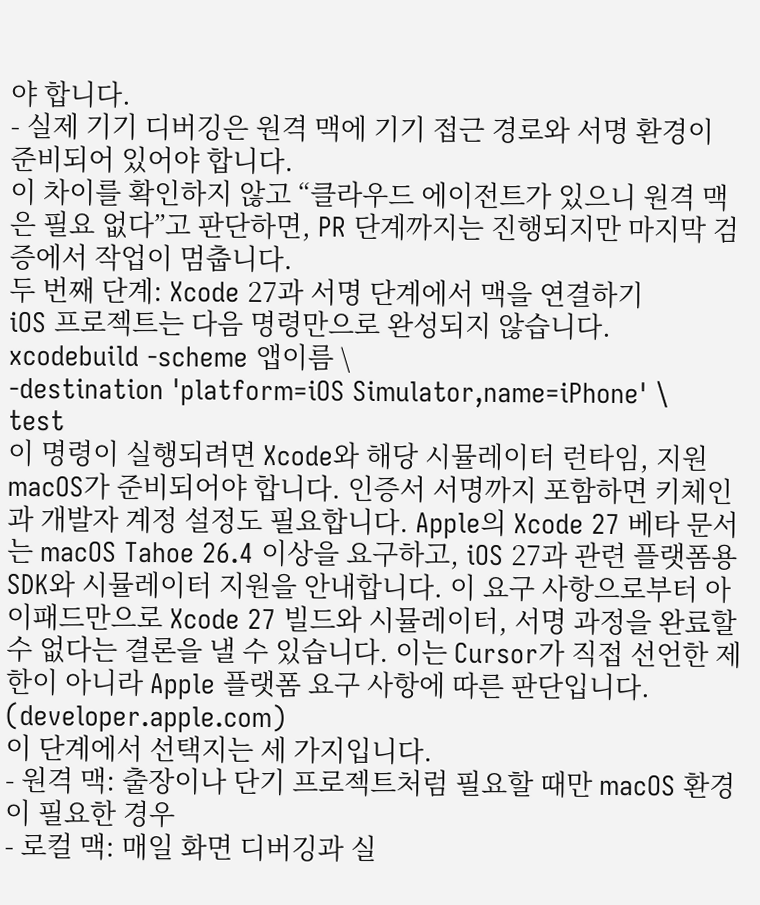야 합니다.
- 실제 기기 디버깅은 원격 맥에 기기 접근 경로와 서명 환경이 준비되어 있어야 합니다.
이 차이를 확인하지 않고 “클라우드 에이전트가 있으니 원격 맥은 필요 없다”고 판단하면, PR 단계까지는 진행되지만 마지막 검증에서 작업이 멈춥니다.
두 번째 단계: Xcode 27과 서명 단계에서 맥을 연결하기
iOS 프로젝트는 다음 명령만으로 완성되지 않습니다.
xcodebuild -scheme 앱이름 \
-destination 'platform=iOS Simulator,name=iPhone' \
test
이 명령이 실행되려면 Xcode와 해당 시뮬레이터 런타임, 지원 macOS가 준비되어야 합니다. 인증서 서명까지 포함하면 키체인과 개발자 계정 설정도 필요합니다. Apple의 Xcode 27 베타 문서는 macOS Tahoe 26.4 이상을 요구하고, iOS 27과 관련 플랫폼용 SDK와 시뮬레이터 지원을 안내합니다. 이 요구 사항으로부터 아이패드만으로 Xcode 27 빌드와 시뮬레이터, 서명 과정을 완료할 수 없다는 결론을 낼 수 있습니다. 이는 Cursor가 직접 선언한 제한이 아니라 Apple 플랫폼 요구 사항에 따른 판단입니다. (developer.apple.com)
이 단계에서 선택지는 세 가지입니다.
- 원격 맥: 출장이나 단기 프로젝트처럼 필요할 때만 macOS 환경이 필요한 경우
- 로컬 맥: 매일 화면 디버깅과 실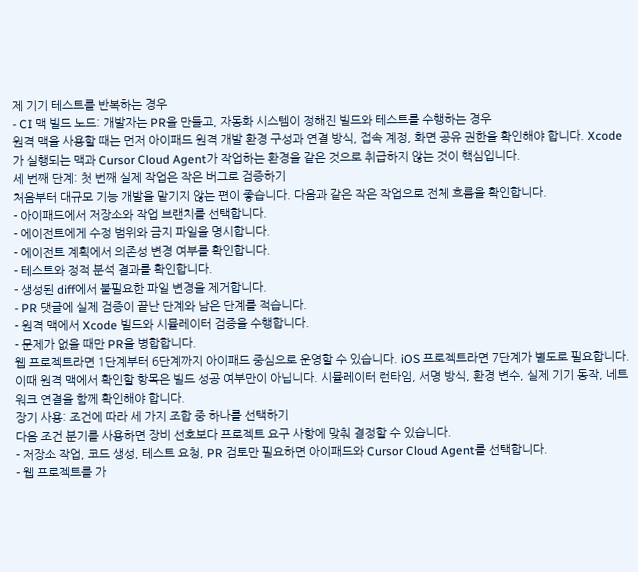제 기기 테스트를 반복하는 경우
- CI 맥 빌드 노드: 개발자는 PR을 만들고, 자동화 시스템이 정해진 빌드와 테스트를 수행하는 경우
원격 맥을 사용할 때는 먼저 아이패드 원격 개발 환경 구성과 연결 방식, 접속 계정, 화면 공유 권한을 확인해야 합니다. Xcode가 실행되는 맥과 Cursor Cloud Agent가 작업하는 환경을 같은 것으로 취급하지 않는 것이 핵심입니다.
세 번째 단계: 첫 번째 실제 작업은 작은 버그로 검증하기
처음부터 대규모 기능 개발을 맡기지 않는 편이 좋습니다. 다음과 같은 작은 작업으로 전체 흐름을 확인합니다.
- 아이패드에서 저장소와 작업 브랜치를 선택합니다.
- 에이전트에게 수정 범위와 금지 파일을 명시합니다.
- 에이전트 계획에서 의존성 변경 여부를 확인합니다.
- 테스트와 정적 분석 결과를 확인합니다.
- 생성된 diff에서 불필요한 파일 변경을 제거합니다.
- PR 댓글에 실제 검증이 끝난 단계와 남은 단계를 적습니다.
- 원격 맥에서 Xcode 빌드와 시뮬레이터 검증을 수행합니다.
- 문제가 없을 때만 PR을 병합합니다.
웹 프로젝트라면 1단계부터 6단계까지 아이패드 중심으로 운영할 수 있습니다. iOS 프로젝트라면 7단계가 별도로 필요합니다. 이때 원격 맥에서 확인할 항목은 빌드 성공 여부만이 아닙니다. 시뮬레이터 런타임, 서명 방식, 환경 변수, 실제 기기 동작, 네트워크 연결을 함께 확인해야 합니다.
장기 사용: 조건에 따라 세 가지 조합 중 하나를 선택하기
다음 조건 분기를 사용하면 장비 선호보다 프로젝트 요구 사항에 맞춰 결정할 수 있습니다.
- 저장소 작업, 코드 생성, 테스트 요청, PR 검토만 필요하면 아이패드와 Cursor Cloud Agent를 선택합니다.
- 웹 프로젝트를 가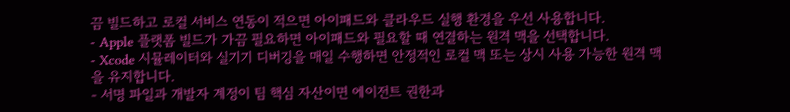끔 빌드하고 로컬 서비스 연동이 적으면 아이패드와 클라우드 실행 환경을 우선 사용합니다.
- Apple 플랫폼 빌드가 가끔 필요하면 아이패드와 필요할 때 연결하는 원격 맥을 선택합니다.
- Xcode 시뮬레이터와 실기기 디버깅을 매일 수행하면 안정적인 로컬 맥 또는 상시 사용 가능한 원격 맥을 유지합니다.
- 서명 파일과 개발자 계정이 팀 핵심 자산이면 에이전트 권한과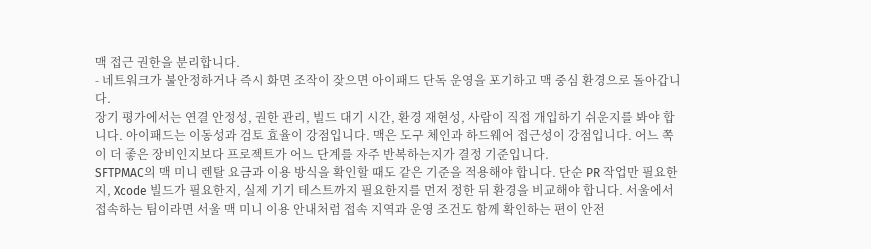맥 접근 권한을 분리합니다.
- 네트워크가 불안정하거나 즉시 화면 조작이 잦으면 아이패드 단독 운영을 포기하고 맥 중심 환경으로 돌아갑니다.
장기 평가에서는 연결 안정성, 권한 관리, 빌드 대기 시간, 환경 재현성, 사람이 직접 개입하기 쉬운지를 봐야 합니다. 아이패드는 이동성과 검토 효율이 강점입니다. 맥은 도구 체인과 하드웨어 접근성이 강점입니다. 어느 쪽이 더 좋은 장비인지보다 프로젝트가 어느 단계를 자주 반복하는지가 결정 기준입니다.
SFTPMAC의 맥 미니 렌탈 요금과 이용 방식을 확인할 때도 같은 기준을 적용해야 합니다. 단순 PR 작업만 필요한지, Xcode 빌드가 필요한지, 실제 기기 테스트까지 필요한지를 먼저 정한 뒤 환경을 비교해야 합니다. 서울에서 접속하는 팀이라면 서울 맥 미니 이용 안내처럼 접속 지역과 운영 조건도 함께 확인하는 편이 안전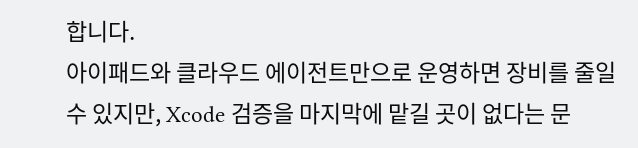합니다.
아이패드와 클라우드 에이전트만으로 운영하면 장비를 줄일 수 있지만, Xcode 검증을 마지막에 맡길 곳이 없다는 문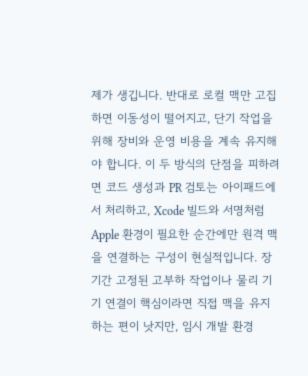제가 생깁니다. 반대로 로컬 맥만 고집하면 이동성이 떨어지고, 단기 작업을 위해 장비와 운영 비용을 계속 유지해야 합니다. 이 두 방식의 단점을 피하려면 코드 생성과 PR 검토는 아이패드에서 처리하고, Xcode 빌드와 서명처럼 Apple 환경이 필요한 순간에만 원격 맥을 연결하는 구성이 현실적입니다. 장기간 고정된 고부하 작업이나 물리 기기 연결이 핵심이라면 직접 맥을 유지하는 편이 낫지만, 임시 개발 환경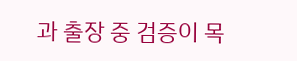과 출장 중 검증이 목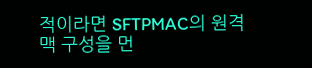적이라면 SFTPMAC의 원격 맥 구성을 먼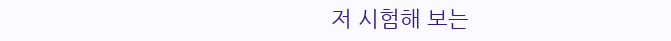저 시험해 보는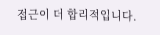접근이 더 합리적입니다.